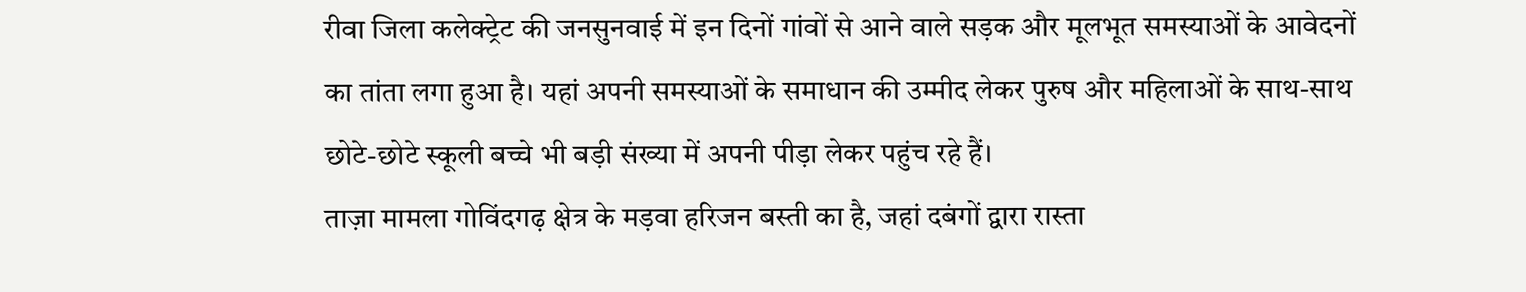रीवा जिला कलेक्ट्रेट की जनसुनवाई में इन दिनों गांवों से आने वाले सड़क और मूलभूत समस्याओं के आवेदनों का तांता लगा हुआ है। यहां अपनी समस्याओं के समाधान की उम्मीद लेकर पुरुष और महिलाओं के साथ-साथ छोटे-छोटे स्कूली बच्चे भी बड़ी संख्या में अपनी पीड़ा लेकर पहुंच रहे हैं।
ताज़ा मामला गोविंदगढ़ क्षेत्र के मड़वा हरिजन बस्ती का है, जहां दबंगों द्वारा रास्ता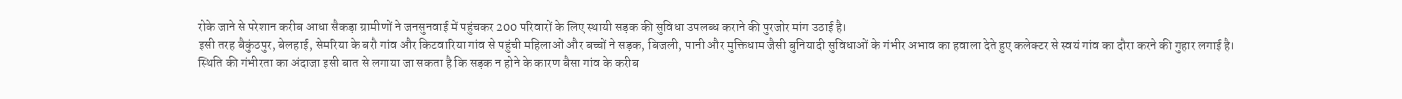रोके जाने से परेशान करीब आधा सैकड़ा ग्रामीणों ने जनसुनवाई में पहुंचकर 200 परिवारों के लिए स्थायी सड़क की सुविधा उपलब्ध कराने की पुरजोर मांग उठाई है।
इसी तरह बैकुंठपुर, बेलहाई, सेमरिया के बरौ गांव और किटवारिया गांव से पहुंची महिलाओं और बच्चों ने सड़क, बिजली, पानी और मुक्तिधाम जैसी बुनियादी सुविधाओं के गंभीर अभाव का हवाला देते हुए कलेक्टर से स्वयं गांव का दौरा करने की गुहार लगाई है।
स्थिति की गंभीरता का अंदाजा इसी बात से लगाया जा सकता है कि सड़क न होने के कारण बैसा गांव के करीब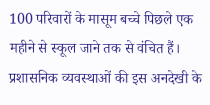100 परिवारों के मासूम बच्चे पिछले एक महीने से स्कूल जाने तक से वंचित हैं। प्रशासनिक व्यवस्थाओं की इस अनदेखी के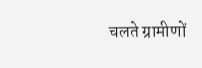चलते ग्रामीणों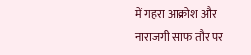में गहरा आक्रोश और नाराजगी साफ तौर पर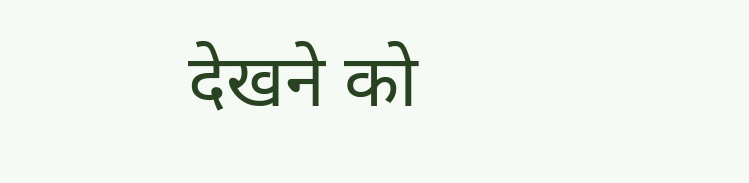देखने को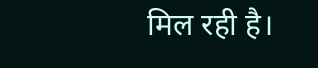मिल रही है।